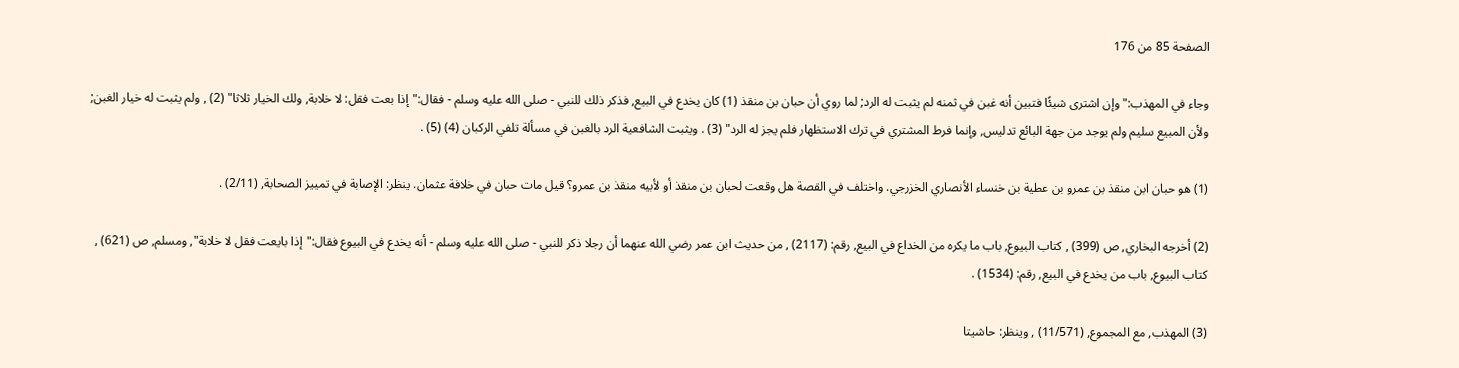الصفحة 85 من 176

وجاء في المهذب:"وإن اشترى شيئًا فتبين أنه غبن في ثمنه لم يثبت له الرد; لما روي أن حبان بن منقذ (1) كان يخدع في البيع, فذكر ذلك للنبي - صلى الله عليه وسلم - فقال:"إذا بعت فقل: لا خلابة, ولك الخيار ثلاثا" (2) , ولم يثبت له خيار الغبن; ولأن المبيع سليم ولم يوجد من جهة البائع تدليس, وإنما فرط المشتري في ترك الاستظهار فلم يجز له الرد" (3) . ويثبت الشافعية الرد بالغبن في مسألة تلفي الركبان (4) (5) .

(1) هو حبان ابن منقذ بن عمرو بن عطية بن خنساء الأنصاري الخزرجي. واختلف في القصة هل وقعت لحبان بن منقذ أو لأبيه منقذ بن عمرو؟ قيل مات حبان في خلافة عثمان. ينظر: الإصابة في تمييز الصحابة, (2/11) .

(2) أخرجه البخاري, ص (399) , كتاب البيوع, باب ما يكره من الخداع في البيع, رقم: (2117) , من حديث ابن عمر رضي الله عنهما أن رجلا ذكر للنبي - صلى الله عليه وسلم - أنه يخدع في البيوع فقال:"إذا بايعت فقل لا خلابة", ومسلم, ص (621) , كتاب البيوع, باب من يخدع في البيع, رقم: (1534) .

(3) المهذب, مع المجموع, (11/571) , وينظر: حاشيتا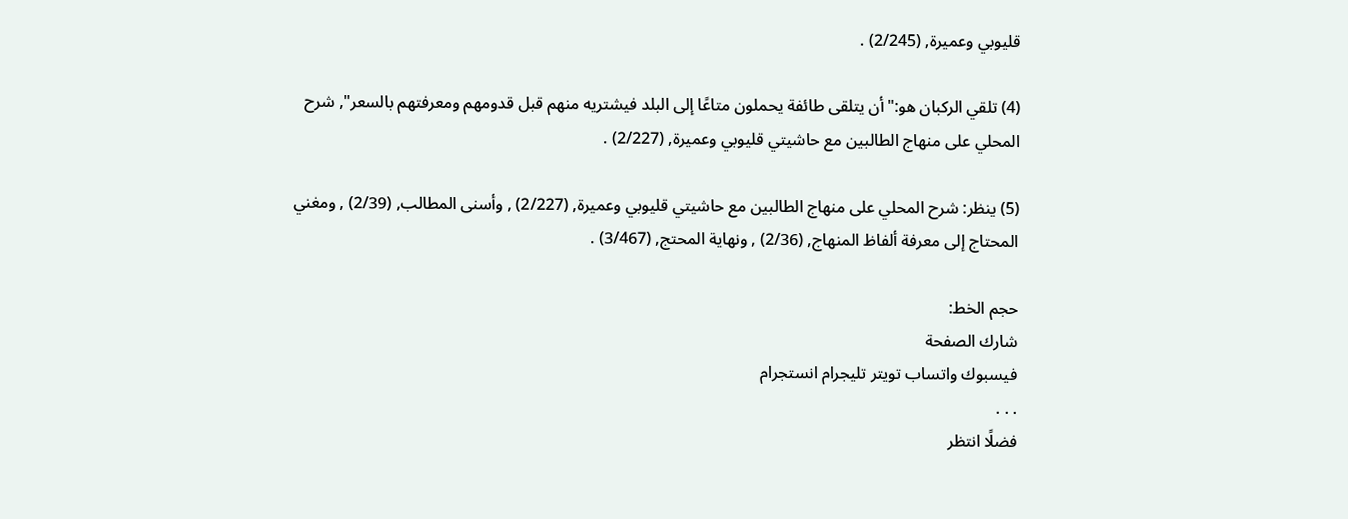قليوبي وعميرة, (2/245) .

(4) تلقي الركبان هو:"أن يتلقى طائفة يحملون متاعًا إلى البلد فيشتريه منهم قبل قدومهم ومعرفتهم بالسعر", شرح المحلي على منهاج الطالبين مع حاشيتي قليوبي وعميرة, (2/227) .

(5) ينظر: شرح المحلي على منهاج الطالبين مع حاشيتي قليوبي وعميرة, (2/227) , وأسنى المطالب, (2/39) , ومغني المحتاج إلى معرفة ألفاظ المنهاج, (2/36) , ونهاية المحتج, (3/467) .

حجم الخط:
شارك الصفحة
فيسبوك واتساب تويتر تليجرام انستجرام
. . .
فضلًا انتظر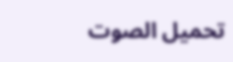تحميل الصوت